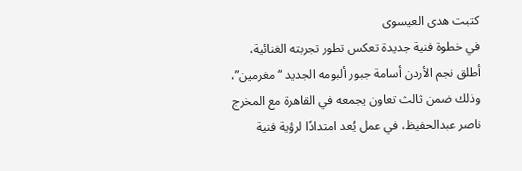كتبت هدى العيسوى
في خطوة فنية جديدة تعكس تطور تجربته الغنائية، أطلق نجم الأردن أسامة جبور ألبومه الجديد “مغرمين”، وذلك ضمن ثالث تعاون يجمعه في القاهرة مع المخرج ناصر عبدالحفيظ، في عمل يُعد امتدادًا لرؤية فنية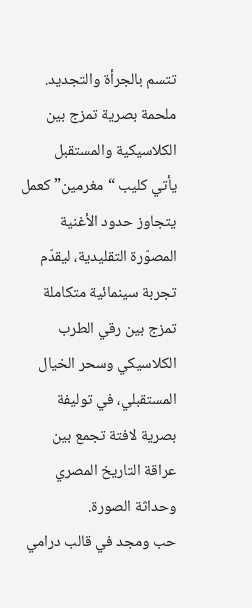تتسم بالجرأة والتجديد.
ملحمة بصرية تمزج بين الكلاسيكية والمستقبل
يأتي كليب “مغرمين” كعمل يتجاوز حدود الأغنية المصوّرة التقليدية، ليقدّم تجربة سينمائية متكاملة تمزج بين رقي الطرب الكلاسيكي وسحر الخيال المستقبلي، في توليفة بصرية لافتة تجمع بين عراقة التاريخ المصري وحداثة الصورة.
حب ومجد في قالب درامي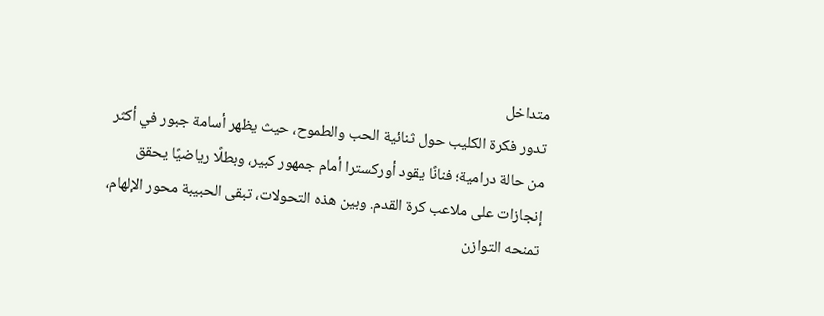متداخل
تدور فكرة الكليب حول ثنائية الحب والطموح، حيث يظهر أسامة جبور في أكثر من حالة درامية؛ فنانًا يقود أوركسترا أمام جمهور كبير، وبطلًا رياضيًا يحقق إنجازات على ملاعب كرة القدم. وبين هذه التحولات، تبقى الحبيبة محور الإلهام، تمنحه التوازن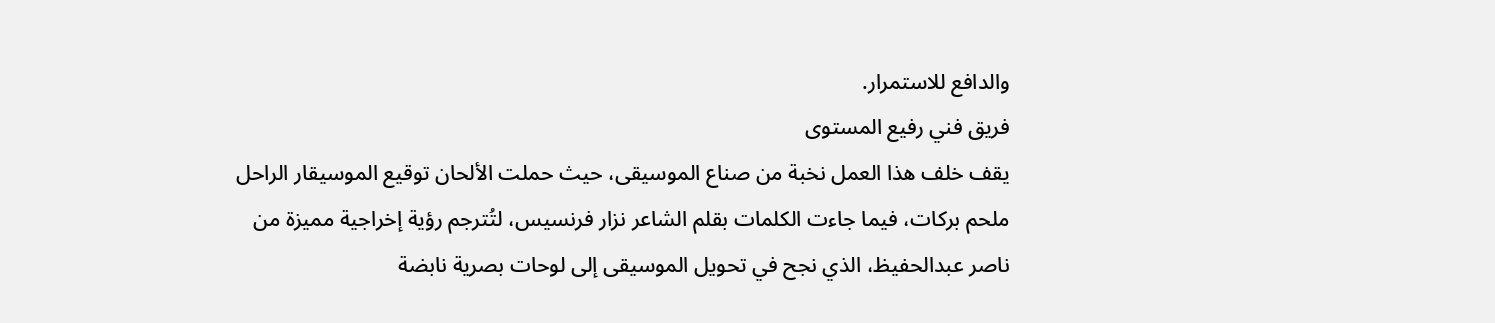والدافع للاستمرار.
فريق فني رفيع المستوى
يقف خلف هذا العمل نخبة من صناع الموسيقى، حيث حملت الألحان توقيع الموسيقار الراحل ملحم بركات، فيما جاءت الكلمات بقلم الشاعر نزار فرنسيس، لتُترجم رؤية إخراجية مميزة من ناصر عبدالحفيظ، الذي نجح في تحويل الموسيقى إلى لوحات بصرية نابضة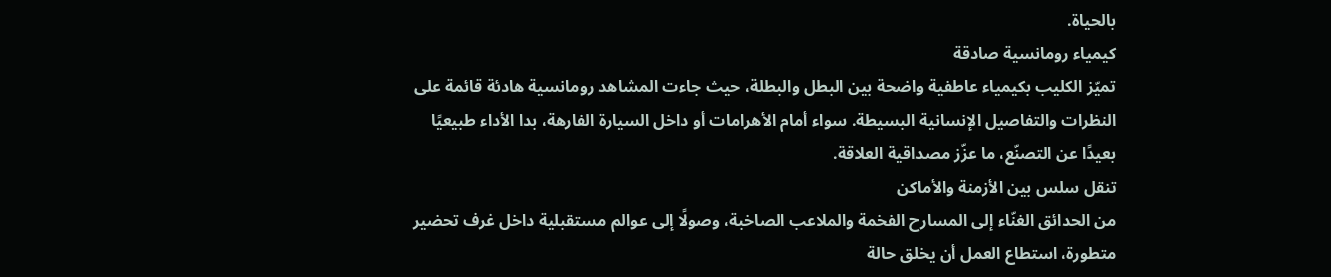بالحياة.
كيمياء رومانسية صادقة
تميّز الكليب بكيمياء عاطفية واضحة بين البطل والبطلة، حيث جاءت المشاهد رومانسية هادئة قائمة على النظرات والتفاصيل الإنسانية البسيطة. سواء أمام الأهرامات أو داخل السيارة الفارهة، بدا الأداء طبيعيًا بعيدًا عن التصنّع، ما عزّز مصداقية العلاقة.
تنقل سلس بين الأزمنة والأماكن
من الحدائق الغنّاء إلى المسارح الفخمة والملاعب الصاخبة، وصولًا إلى عوالم مستقبلية داخل غرف تحضير متطورة، استطاع العمل أن يخلق حالة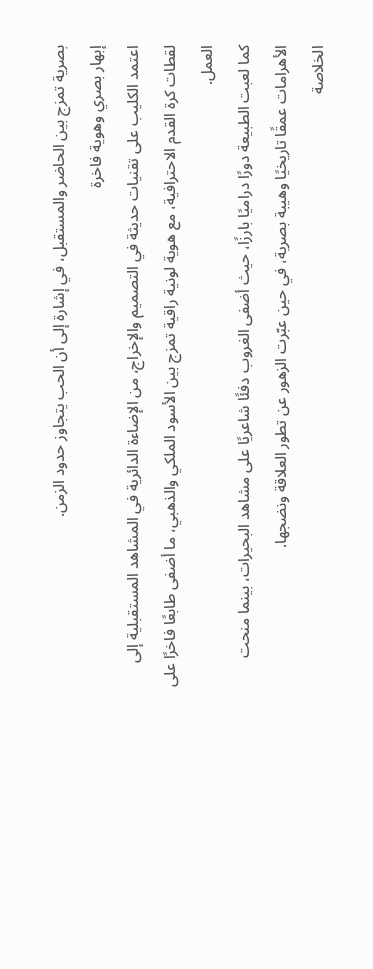بصرية تمزج بين الحاضر والمستقبل، في إشارة إلى أن الحب يتجاوز حدود الزمن.
إبهار بصري وهوية فاخرة
اعتمد الكليب على تقنيات حديثة في التصميم والإخراج، من الإضاءة الدائرية في المشاهد المستقبلية إلى لقطات كرة القدم الاحترافية، مع هوية لونية راقية تمزج بين الأسود الملكي والذهبي، ما أضفى طابعًا فاخرًا على العمل.
كما لعبت الطبيعة دورًا دراميًا بارزًا، حيث أضفى الغروب دفئًا شاعريًا على مشاهد البحيرات، بينما منحت الأهرامات عمقًا تاريخيًا وهيبة بصرية، في حين عبّرت الزهور عن تطور العلاقة ونضجها.
الخلاصة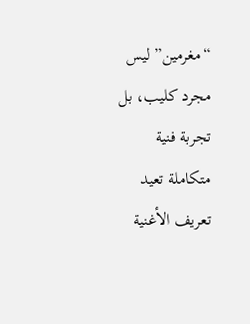“مغرمين” ليس مجرد كليب، بل تجربة فنية متكاملة تعيد تعريف الأغنية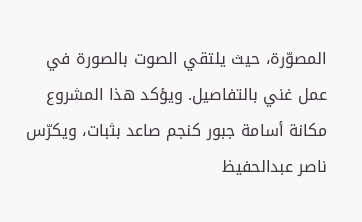المصوّرة، حيث يلتقي الصوت بالصورة في عمل غني بالتفاصيل. ويؤكد هذا المشروع مكانة أسامة جبور كنجم صاعد بثبات، ويكرّس ناصر عبدالحفيظ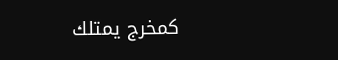كمخرج يمتلك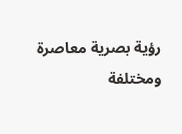رؤية بصرية معاصرة ومختلفة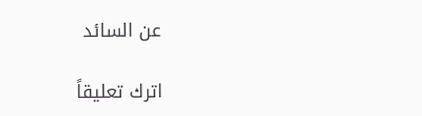عن السائد

اترك تعليقاً